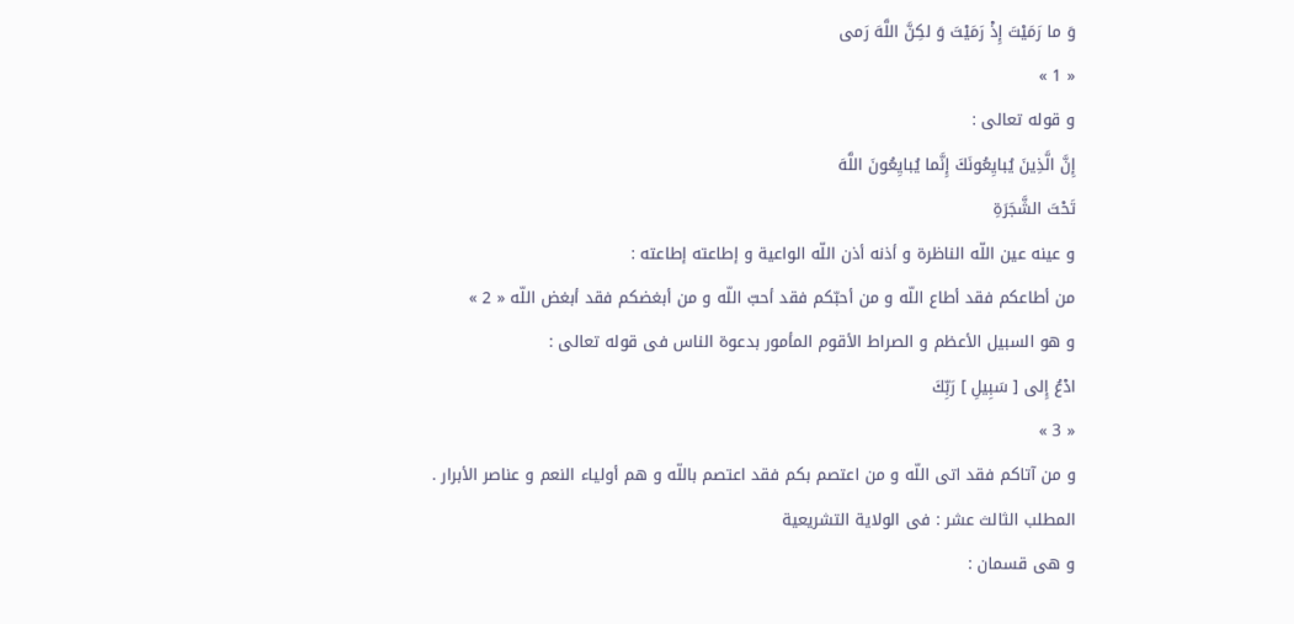وَ ما رَمَيْتَ إِذْ رَمَيْتَ وَ لكِنَّ اللَّهَ رَمى
« 1 »
و قوله تعالى :
إِنَّ الَّذِينَ يُبايِعُونَكَ إِنَّما يُبايِعُونَ اللَّهَ
تَحْتَ الشَّجَرَةِ
و عينه عين اللّه الناظرة و أذنه أذن اللّه الواعية و إطاعته إطاعته :
من أطاعكم فقد أطاع اللّه و من أحبّكم فقد أحبّ اللّه و من أبغضكم فقد أبغض اللّه « 2 »
و هو السبيل الأعظم و الصراط الأقوم المأمور بدعوة الناس فى قوله تعالى :
ادْعُ إِلى [ سَبِيلِ ] رَبِّكَ
« 3 »
و من آتاكم فقد اتى اللّه و من اعتصم بكم فقد اعتصم باللّه و هم أولياء النعم و عناصر الأبرار .
المطلب الثالث عشر : فى الولاية التشريعية
و هى قسمان :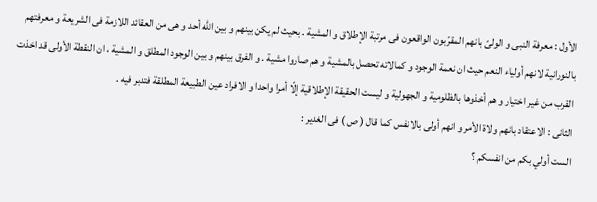الأول : معرفة النبى و الولىّ بانهم المقرّبون الواقعون فى مرتبة الإطلاق و المشية . بحيث لم يكن بينهم و بين اللّه أحد و هى من العقائد اللازمة فى الشريعة و معرفتهم بالنورانية لانهم أولياء النعم حيث ان نعمة الوجود و كمالاته تحصل بالمشية و هم صاروا مشية . و الفرق بينهم و بين الوجود المطلق و المشية ، ان النقطة الأولى قد اخذت القرب من غير اختيار و هم أخذوها بالظلومية و الجهولية و ليست الحقيقة الإطلاقية إلّا أمرا واحدا و الافراد عين الطبيعة المطلقة فتدبر فيه .
الثانى : الاعتقاد بانهم ولاة الأمر و انهم أولى بالانفس كما قال ( ص ) فى الغدير :
الست أولي بكم من انفسكم ؟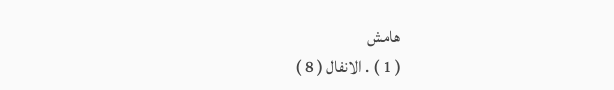هامش
( 1 ) . الانفال ( 8 )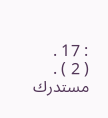: 17 .
( 2 ) . مستدرك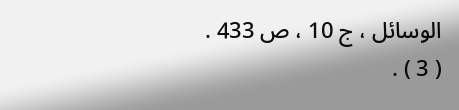الوسائل ، ج 10 ، ص 433 .
( 3 ) .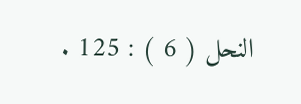النحل ( 6 ) : 125 .